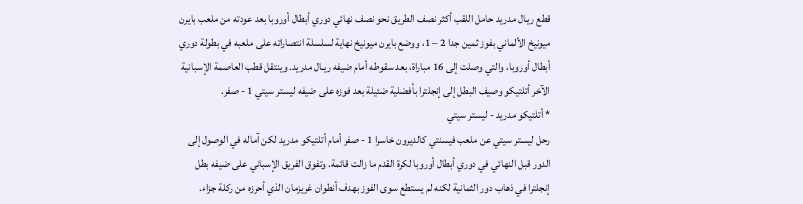قطع ريـال مدريد حامل اللقب أكثر نصف الطريق نحو نصف نهائي دوري أبطال أوروبا بعد عودته من ملعب بايرن ميونيخ الألماني بفوز ثمين جدا 2 – 1، ووضع بايرن ميونيخ نهاية لسلسلة انتصاراته على ملعبه في بطولة دوري أبطال أوروبا، والتي وصلت إلى 16 مباراة، بعد سقوطه أمام ضيفه ريـال مدريد. وينتقل قطب العاصمة الإسبانية الآخر أتلتيكو وصيف البطل إلى إنجلترا بأفضلية ضئيلة بعد فوزه على ضيفه ليستر سيتي 1 - صفر.
* أتلتيكو مدريد - ليستر سيتي
رحل ليستر سيتي عن ملعب فيسنتي كالديرون خاسرا 1 - صفر أمام أتلتيكو مدريد لكن آماله في الوصول إلى الدور قبل النهائي في دوري أبطال أوروبا لكرة القدم ما زالت قائمة. وتفوق الفريق الإسباني على ضيفه بطل إنجلترا في ذهاب دور الثمانية لكنه لم يستطع سوى الفوز بهدف أنطوان غريزمان الذي أحرزه من ركلة جزاء.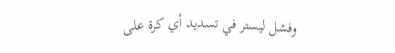وفشل ليستر في تسديد أي كرة على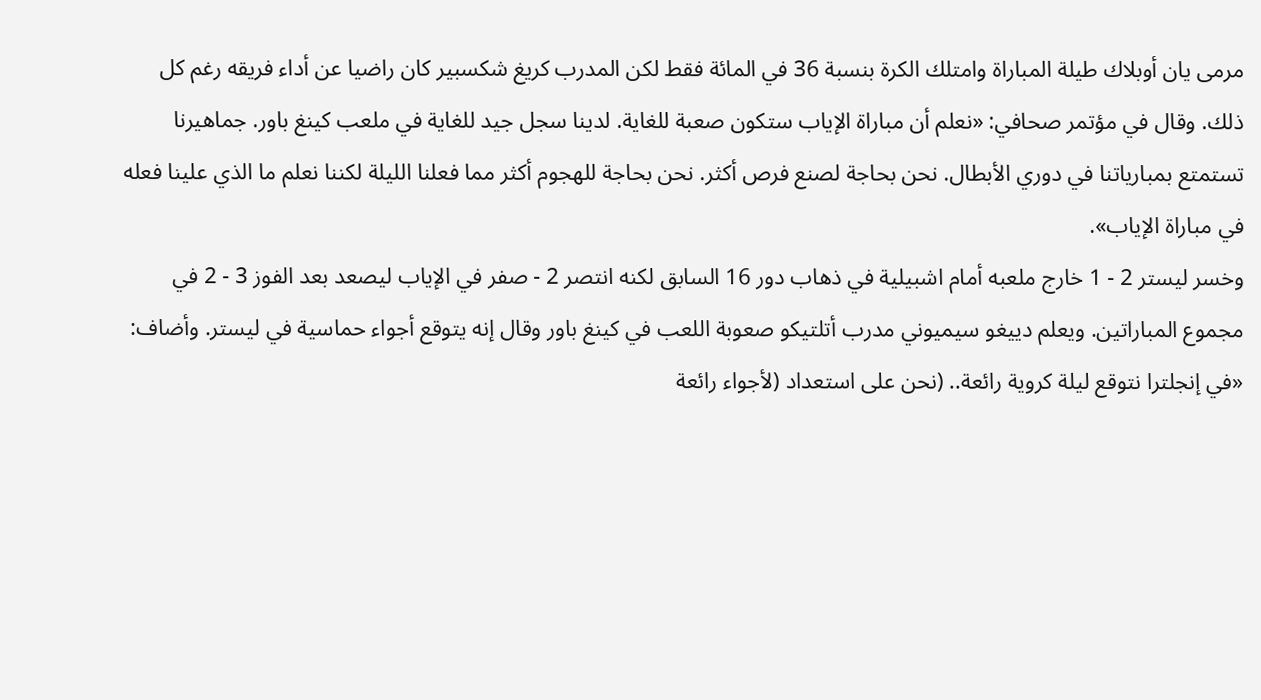مرمى يان أوبلاك طيلة المباراة وامتلك الكرة بنسبة 36 في المائة فقط لكن المدرب كريغ شكسبير كان راضيا عن أداء فريقه رغم كل ذلك. وقال في مؤتمر صحافي: «نعلم أن مباراة الإياب ستكون صعبة للغاية. لدينا سجل جيد للغاية في ملعب كينغ باور. جماهيرنا تستمتع بمبارياتنا في دوري الأبطال. نحن بحاجة لصنع فرص أكثر. نحن بحاجة للهجوم أكثر مما فعلنا الليلة لكننا نعلم ما الذي علينا فعله في مباراة الإياب».
وخسر ليستر 2 - 1 خارج ملعبه أمام اشبيلية في ذهاب دور 16 السابق لكنه انتصر 2 - صفر في الإياب ليصعد بعد الفوز 3 - 2 في مجموع المباراتين. ويعلم دييغو سيميوني مدرب أتلتيكو صعوبة اللعب في كينغ باور وقال إنه يتوقع أجواء حماسية في ليستر. وأضاف: «في إنجلترا نتوقع ليلة كروية رائعة.. (نحن على استعداد (لأجواء رائعة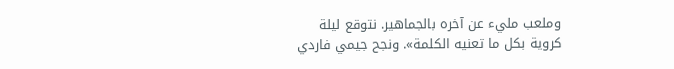وملعب مليء عن آخره بالجماهير. نتوقع ليلة كروية بكل ما تعنيه الكلمة». ونجح جيمي فاردي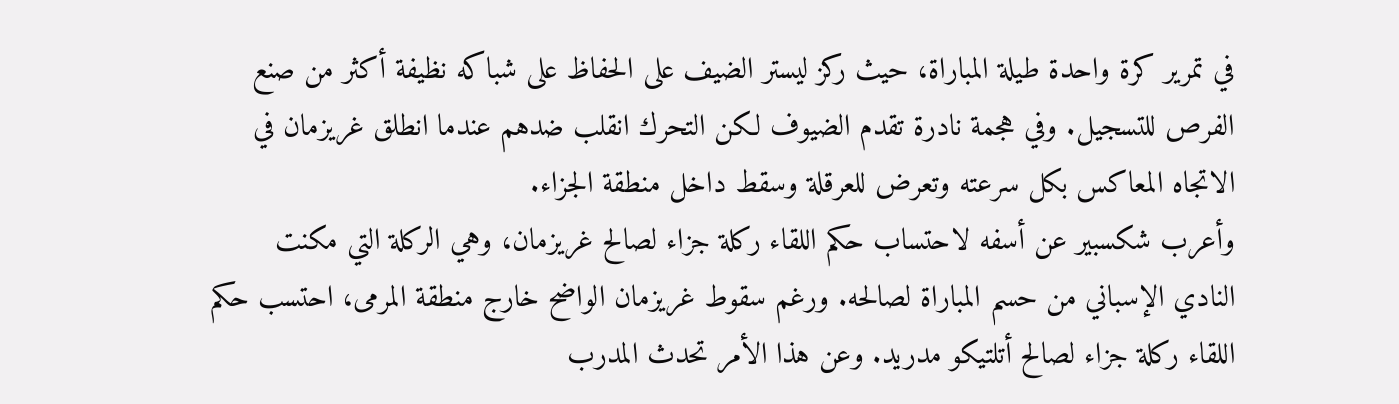في تمرير كرة واحدة طيلة المباراة، حيث ركز ليستر الضيف على الحفاظ على شباكه نظيفة أكثر من صنع الفرص للتسجيل. وفي هجمة نادرة تقدم الضيوف لكن التحرك انقلب ضدهم عندما انطلق غريزمان في الاتجاه المعاكس بكل سرعته وتعرض للعرقلة وسقط داخل منطقة الجزاء.
وأعرب شكسبير عن أسفه لاحتساب حكم اللقاء ركلة جزاء لصالح غريزمان، وهي الركلة التي مكنت النادي الإسباني من حسم المباراة لصالحه. ورغم سقوط غريزمان الواضح خارج منطقة المرمى، احتسب حكم اللقاء ركلة جزاء لصالح أتلتيكو مدريد. وعن هذا الأمر تحدث المدرب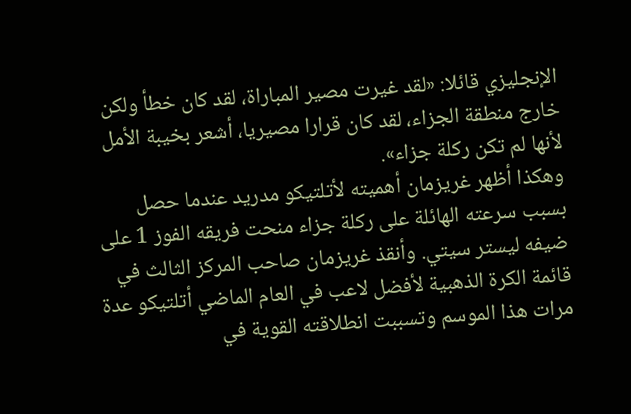الإنجليزي قائلا: «لقد غيرت مصير المباراة، لقد كان خطأ ولكن خارج منطقة الجزاء، لقد كان قرارا مصيريا، أشعر بخيبة الأمل لأنها لم تكن ركلة جزاء».
وهكذا أظهر غريزمان أهميته لأتلتيكو مدريد عندما حصل بسبب سرعته الهائلة على ركلة جزاء منحت فريقه الفوز 1 على ضيفه ليستر سيتي. وأنقذ غريزمان صاحب المركز الثالث في قائمة الكرة الذهبية لأفضل لاعب في العام الماضي أتلتيكو عدة مرات هذا الموسم وتسببت انطلاقته القوية في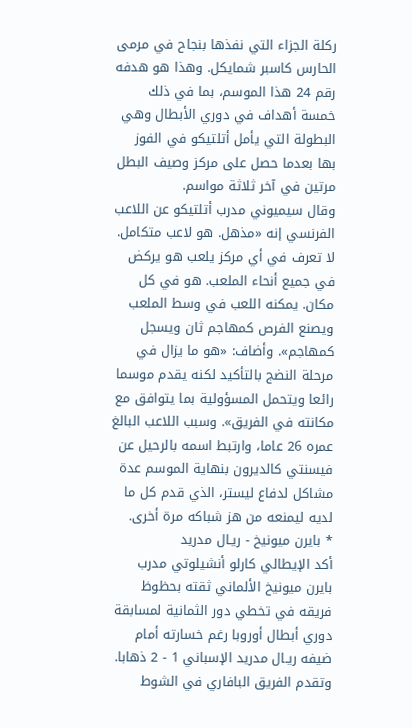ركلة الجزاء التي نفذها بنجاح في مرمى الحارس كاسبر شمايكل. وهذا هو هدفه رقم 24 هذا الموسم، بما في ذلك خمسة أهداف في دوري الأبطال وهي البطولة التي يأمل أتلتيكو في الفوز بها بعدما حصل على مركز وصيف البطل مرتين في آخر ثلاثة مواسم.
وقال سيميوني مدرب أتلتيكو عن اللاعب الفرنسي إنه «مذهل. هو لاعب متكامل. لا تعرف في أي مركز يلعب هو يركض في جميع أنحاء الملعب. هو في كل مكان. يمكنه اللعب في وسط الملعب ويصنع الفرص كمهاجم ثان ويسجل كمهاجم». وأضاف: «هو ما يزال في مرحلة النضج بالتأكيد لكنه يقدم موسما رائعا ويتحمل المسؤولية بما يتوافق مع مكانته في الفريق». وسبب اللاعب البالغ عمره 26 عاما، وارتبط اسمه بالرحيل عن فيسنتي كالديرون بنهاية الموسم عدة مشاكل لدفاع ليستر، الذي قدم كل ما لديه ليمنعه من هز شباكه مرة أخرى.
* بايرن ميونيخ - ريـال مدريد
أكد الإيطالي كارلو أنشيلوتي مدرب بايرن ميونيخ الألماني ثقته بحظوظ فريقه في تخطي دور الثمانية لمسابقة دوري أبطال أوروبا رغم خسارته أمام ضيفه ريـال مدريد الإسباني 1 - 2 ذهابا. وتقدم الفريق البافاري في الشوط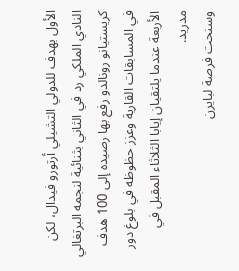الأول بهدف للدولي التشيلي أرتورو فيدال، لكن النادي الملكي رد في الثاني بثنائية لنجمه البرتغالي كريستيانو رونالدو رفع بها رصيده إلى 100 هدف في المسابقات القارية وعزز حظوظه في بلوغ دور الأربعة عندما يلتقيان إيابا الثلاثاء المقبل في مدريد.
وسنحت فرصة لبايرن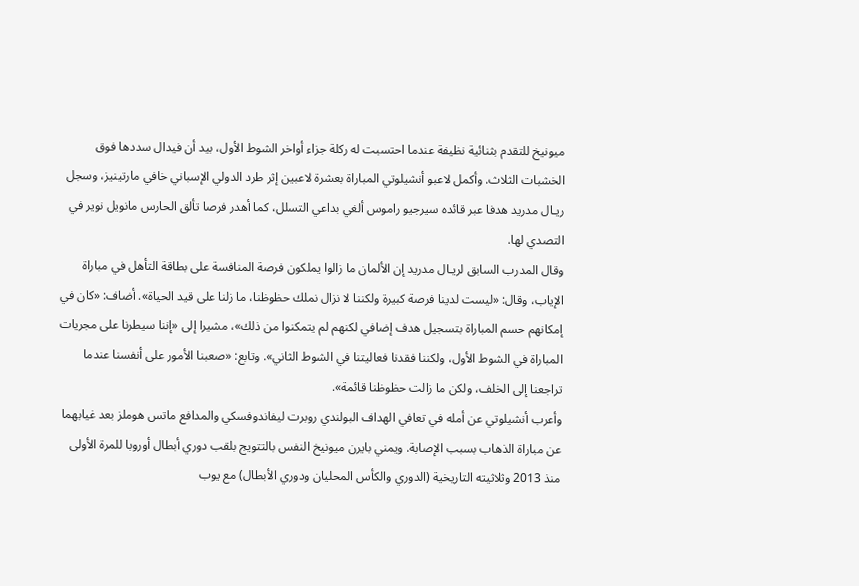ميونيخ للتقدم بثنائية نظيفة عندما احتسبت له ركلة جزاء أواخر الشوط الأول، بيد أن فيدال سددها فوق الخشبات الثلاث. وأكمل لاعبو أنشيلوتي المباراة بعشرة لاعبين إثر طرد الدولي الإسباني خافي مارتينيز، وسجل ريـال مدريد هدفا عبر قائده سيرجيو راموس ألغي بداعي التسلل، كما أهدر فرصا تألق الحارس مانويل نوير في التصدي لها.
وقال المدرب السابق لريـال مدريد إن الألمان ما زالوا يملكون فرصة المنافسة على بطاقة التأهل في مباراة الإياب، وقال: «ليست لدينا فرصة كبيرة ولكننا لا نزال نملك حظوظنا، ما زلنا على قيد الحياة». أضاف: «كان في إمكانهم حسم المباراة بتسجيل هدف إضافي لكنهم لم يتمكنوا من ذلك»، مشيرا إلى «إننا سيطرنا على مجريات المباراة في الشوط الأول، ولكننا فقدنا فعاليتنا في الشوط الثاني». وتابع: «صعبنا الأمور على أنفسنا عندما تراجعنا إلى الخلف، ولكن ما زالت حظوظنا قائمة».
وأعرب أنشيلوتي عن أمله في تعافي الهداف البولندي روبرت ليفاندوفسكي والمدافع ماتس هوملز بعد غيابهما عن مباراة الذهاب بسبب الإصابة. ويمني بايرن ميونيخ النفس بالتتويج بلقب دوري أبطال أوروبا للمرة الأولى منذ 2013 وثلاثيته التاريخية (الدوري والكأس المحليان ودوري الأبطال) مع يوب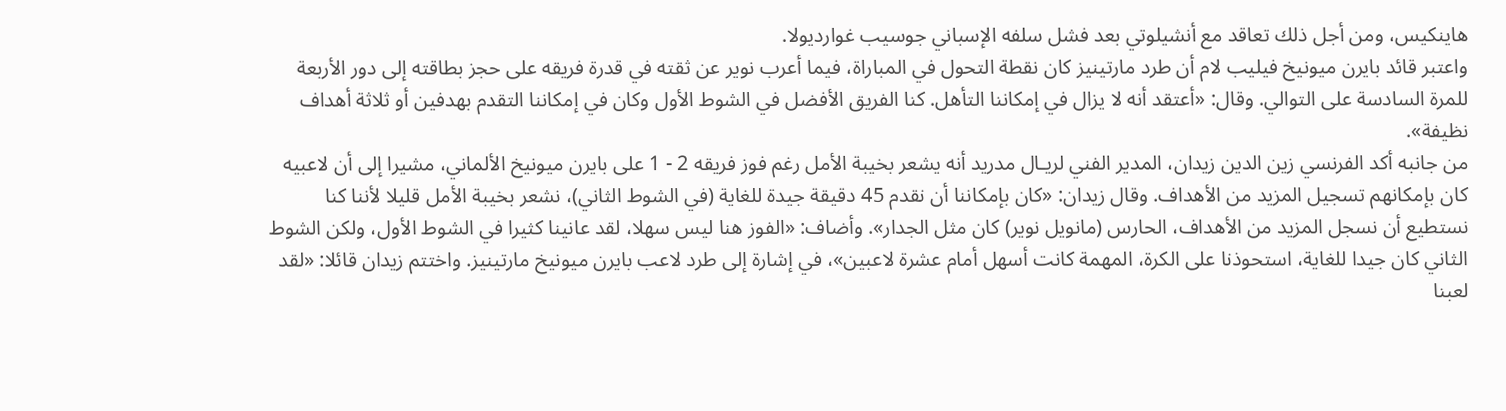هاينكيس، ومن أجل ذلك تعاقد مع أنشيلوتي بعد فشل سلفه الإسباني جوسيب غوارديولا.
واعتبر قائد بايرن ميونيخ فيليب لام أن طرد مارتينيز كان نقطة التحول في المباراة، فيما أعرب نوير عن ثقته في قدرة فريقه على حجز بطاقته إلى دور الأربعة للمرة السادسة على التوالي. وقال: «أعتقد أنه لا يزال في إمكاننا التأهل. كنا الفريق الأفضل في الشوط الأول وكان في إمكاننا التقدم بهدفين أو ثلاثة أهداف نظيفة».
من جانبه أكد الفرنسي زين الدين زيدان، المدير الفني لريـال مدريد أنه يشعر بخيبة الأمل رغم فوز فريقه 2 - 1 على بايرن ميونيخ الألماني، مشيرا إلى أن لاعبيه كان بإمكانهم تسجيل المزيد من الأهداف. وقال زيدان: «كان بإمكاننا أن نقدم 45 دقيقة جيدة للغاية (في الشوط الثاني)، نشعر بخيبة الأمل قليلا لأننا كنا نستطيع أن نسجل المزيد من الأهداف، الحارس (مانويل نوير) كان مثل الجدار». وأضاف: «الفوز هنا ليس سهلا، لقد عانينا كثيرا في الشوط الأول، ولكن الشوط الثاني كان جيدا للغاية، استحوذنا على الكرة، المهمة كانت أسهل أمام عشرة لاعبين»، في إشارة إلى طرد لاعب بايرن ميونيخ مارتينيز. واختتم زيدان قائلا: «لقد لعبنا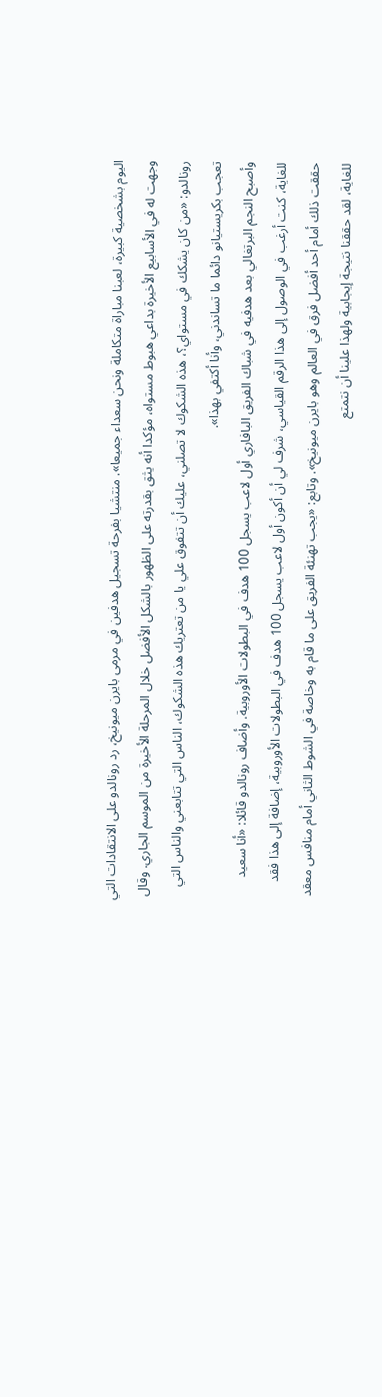اليوم بشخصية كبيرة، لعبنا مباراة متكاملة ونحن سعداء جميعا». منتشيا بفرحة تسجيل هدفين في مرمى بايرن ميونيخ، رد رونالدو على الانتقادات التي وجهت له في الأسابيع الأخيرة بداعي هبوط مستواه، مؤكدا أنه يثق بقدرته على الظهور بالشكل الأفضل خلال المرحلة الأخيرة من الموسم الجاري. وقال رونالدو: «من كان يشكك في مستواي؟، هذه الشكوك لا تصلني، عليك أن تتفوق علي يا من تعتريك هذه الشكوك، الناس التي تتابعني والناس التي تعجب بكريستيانو دائما ما تساندني، وأنا أكتفي بهذا».
وأصبح النجم البرتغالي بعد هدفيه في شباك الفريق البافاري أول لاعب يسجل 100 هدف في البطولات الأوروبية. وأضاف رونالدو قائلا: «أنا سعيد للغاية، كنت أرغب في الوصول إلى هذا الرقم القياسي، شرف لي أن أكون أول لاعب يسجل 100 هدف في البطولات الأوروبية، إضافة إلى هذا فقد حققت ذلك أمام أحد أفضل فرق في العالم وهو بايرن ميونيخ». وتابع: «يجب تهنئة الفريق على ما قام به وخاصة في الشوط الثاني أمام منافس معقد للغاية، لقد حققنا نتيجة إيجابية ولهذا علينا أن نتمتع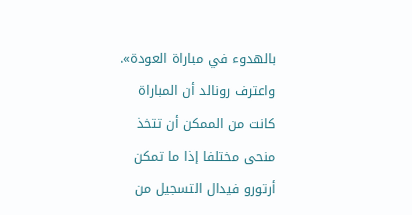بالهدوء في مباراة العودة».
واعترف رونالد أن المباراة كانت من الممكن أن تتخذ منحى مختلفا إذا ما تمكن أرتورو فيدال التسجيل من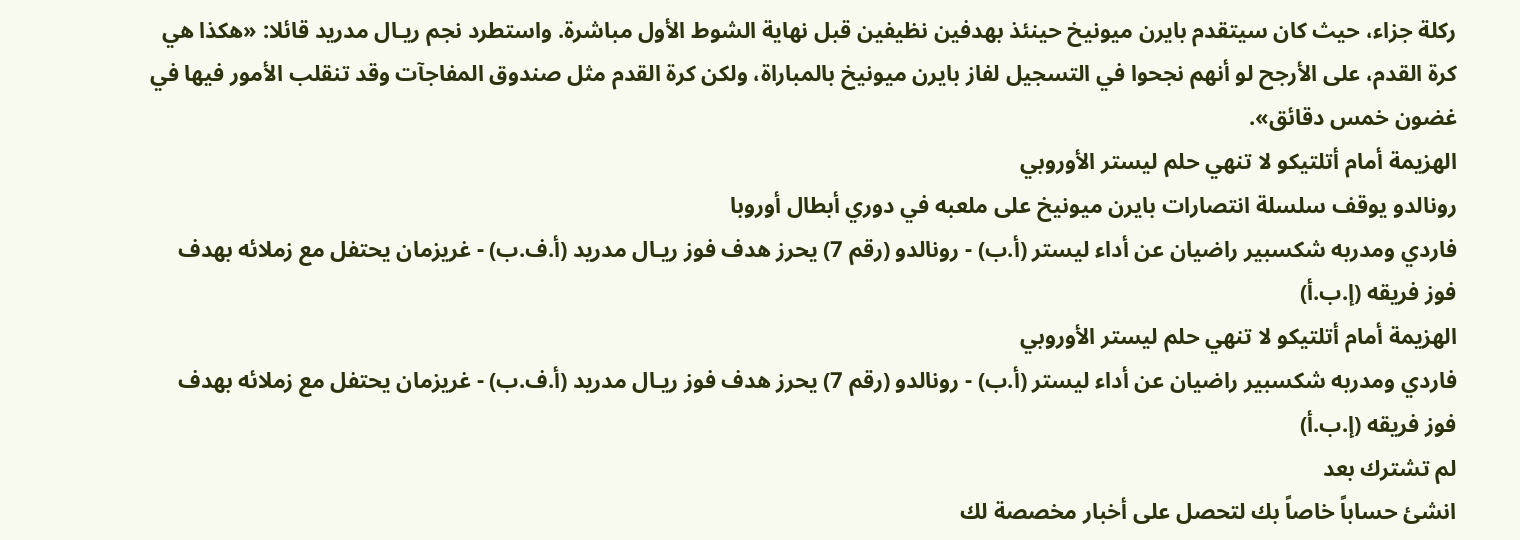ركلة جزاء، حيث كان سيتقدم بايرن ميونيخ حينئذ بهدفين نظيفين قبل نهاية الشوط الأول مباشرة. واستطرد نجم ريـال مدريد قائلا: «هكذا هي كرة القدم، على الأرجح لو أنهم نجحوا في التسجيل لفاز بايرن ميونيخ بالمباراة، ولكن كرة القدم مثل صندوق المفاجآت وقد تنقلب الأمور فيها في غضون خمس دقائق».
الهزيمة أمام أتلتيكو لا تنهي حلم ليستر الأوروبي
رونالدو يوقف سلسلة انتصارات بايرن ميونيخ على ملعبه في دوري أبطال أوروبا
فاردي ومدربه شكسبير راضيان عن أداء ليستر (أ.ب) - رونالدو (رقم 7) يحرز هدف فوز ريـال مدريد (أ.ف.ب) - غريزمان يحتفل مع زملائه بهدف فوز فريقه (إ.ب.أ)
الهزيمة أمام أتلتيكو لا تنهي حلم ليستر الأوروبي
فاردي ومدربه شكسبير راضيان عن أداء ليستر (أ.ب) - رونالدو (رقم 7) يحرز هدف فوز ريـال مدريد (أ.ف.ب) - غريزمان يحتفل مع زملائه بهدف فوز فريقه (إ.ب.أ)
لم تشترك بعد
انشئ حساباً خاصاً بك لتحصل على أخبار مخصصة لك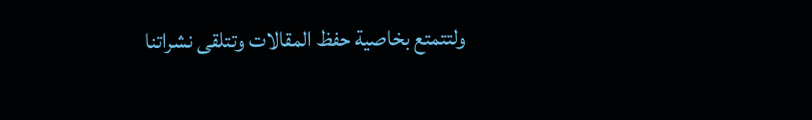ولتتمتع بخاصية حفظ المقالات وتتلقى نشراتنا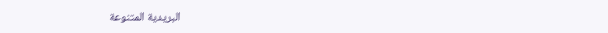البريدية المتنوعة